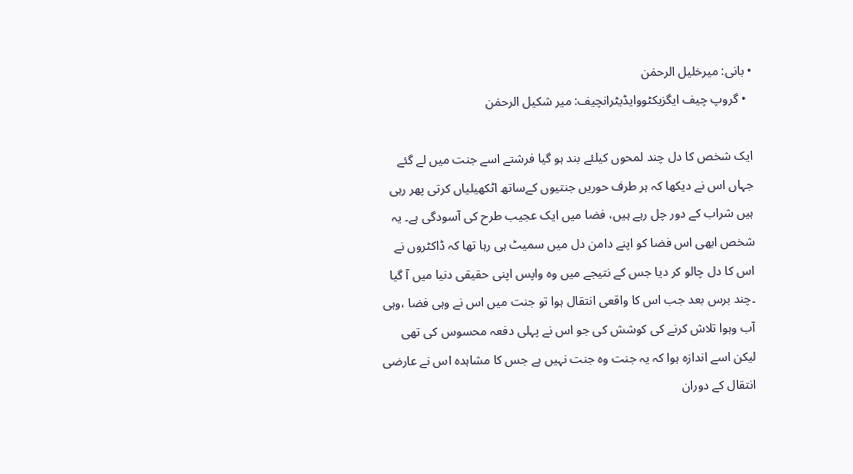• بانی: میرخلیل الرحمٰن
  • گروپ چیف ایگزیکٹووایڈیٹرانچیف: میر شکیل الرحمٰن

ایک شخص کا دل چند لمحوں کیلئے بند ہو گیا فرشتے اسے جنت میں لے گئے جہاں اس نے دیکھا کہ ہر طرف حوریں جنتیوں کےساتھ اٹکھیلیاں کرتی پھر رہی ہیں شراب کے دور چل رہے ہیں، فضا میں ایک عجیب طرح کی آسودگی ہے۔ یہ شخص ابھی اس فضا کو اپنے دامن دل میں سمیٹ ہی رہا تھا کہ ڈاکٹروں نے اس کا دل چالو کر دیا جس کے نتیجے میں وہ واپس اپنی حقیقی دنیا میں آ گیا ۔چند برس بعد جب اس کا واقعی انتقال ہوا تو جنت میں اس نے وہی فضا ،وہی آب وہوا تلاش کرنے کی کوشش کی جو اس نے پہلی دفعہ محسوس کی تھی لیکن اسے اندازہ ہوا کہ یہ جنت وہ جنت نہیں ہے جس کا مشاہدہ اس نے عارضی انتقال کے دوران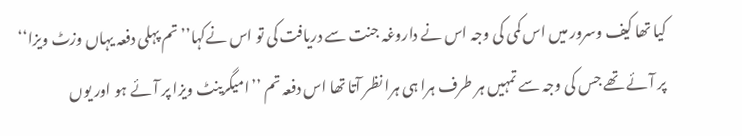کیا تھا کیف وسرور میں اس کمی کی وجہ اس نے داروغہ جنت سے دریافت کی تو اس نےکہا’’ تم پہلی دفعہ یہاں وزٹ ویزا‘‘ پر آئے تھے جس کی وجہ سے تمہیں ہر طرف ہرا ہی ہرا نظر آتا تھا اس دفعہ تم ’’امیگرینٹ ویزا پر آئے ہو اور یوں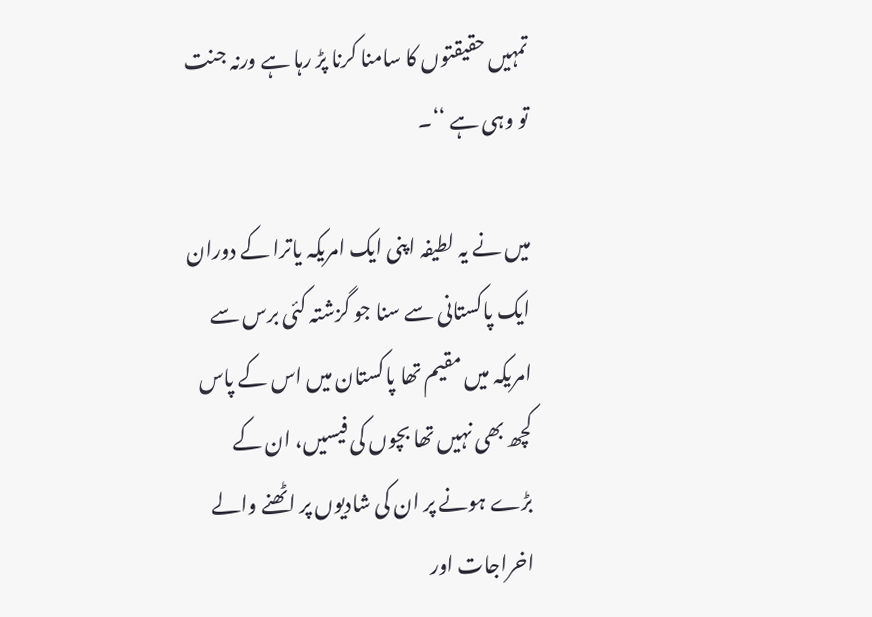تمہیں حقیقتوں کا سامنا کرنا پڑ رہا ہے ورنہ جنت تو وہی ہے ‘‘۔

میں نے یہ لطیفہ اپنی ایک امریکہ یاترا کے دوران ایک پاکستانی سے سنا جو گزشتہ کئی برس سے امریکہ میں مقیم تھا پاکستان میں اس کے پاس کچھ بھی نہیں تھا بچوں کی فیسیں، ان کے بڑے ہونے پر ان کی شادیوں پر اٹھنے والے اخراجات اور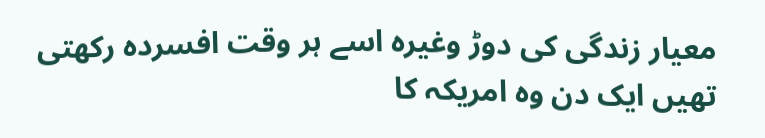معیار زندگی کی دوڑ وغیرہ اسے ہر وقت افسردہ رکھتی تھیں ایک دن وہ امریکہ کا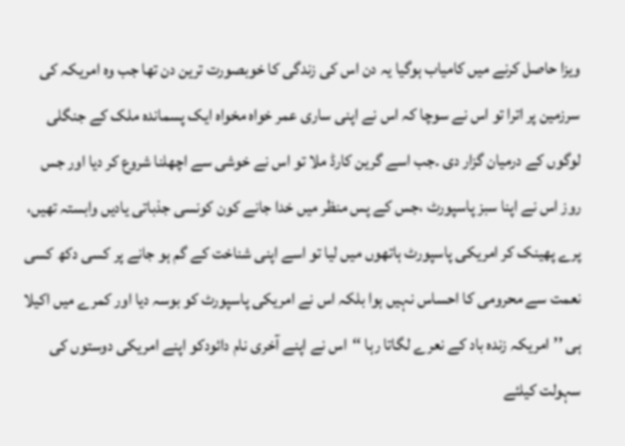ویزا حاصل کرنے میں کامیاب ہوگیا یہ دن اس کی زندگی کا خوبصورت ترین دن تھا جب وہ امریکہ کی سرزمین پر اترا تو اس نے سوچا کہ اس نے اپنی ساری عمر خواہ مخواہ ایک پسماندہ ملک کے جنگلی لوگوں کے درمیان گزار دی ۔جب اسے گرین کارڈ ملا تو اس نے خوشی سے اچھلنا شروع کر دیا اور جس روز اس نے اپنا سبز پاسپورٹ ،جس کے پس منظر میں خدا جانے کون کونسی جذباتی یادیں وابستہ تھیں، پرے پھینک کر امریکی پاسپورٹ ہاتھوں میں لیا تو اسے اپنی شناخت کے گم ہو جانے پر کسی دکھ کسی نعمت سے محرومی کا احساس نہیں ہوا بلکہ اس نے امریکی پاسپورٹ کو بوسہ دیا اور کمرے میں اکیلا ہی ’’امریکہ زندہ باد کے نعرے لگاتا رہا ‘‘اس نے اپنے آخری نام دائودکو اپنے امریکی دوستوں کی سہولت کیلئے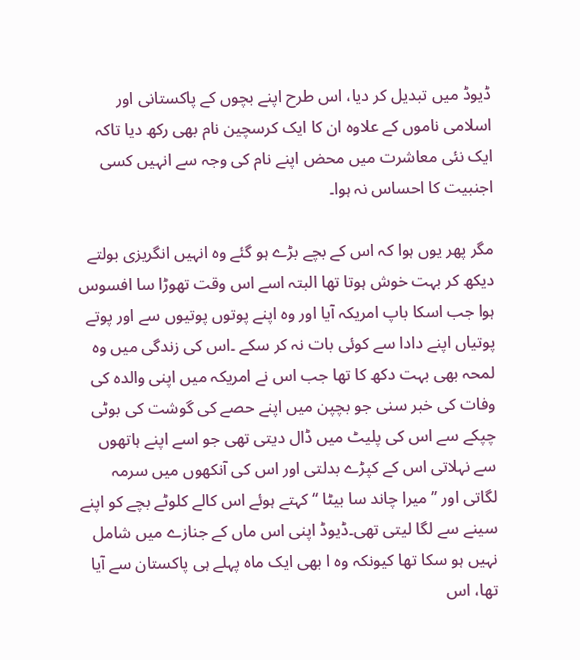ڈیوڈ میں تبدیل کر دیا، اس طرح اپنے بچوں کے پاکستانی اور اسلامی ناموں کے علاوہ ان کا ایک کرسچین نام بھی رکھ دیا تاکہ ایک نئی معاشرت میں محض اپنے نام کی وجہ سے انہیں کسی اجنبیت کا احساس نہ ہوا۔

مگر پھر یوں ہوا کہ اس کے بچے بڑے ہو گئے وہ انہیں انگریزی بولتے دیکھ کر بہت خوش ہوتا تھا البتہ اسے اس وقت تھوڑا سا افسوس ہوا جب اسکا باپ امریکہ آیا اور وہ اپنے پوتوں پوتیوں سے اور پوتے پوتیاں اپنے دادا سے کوئی بات نہ کر سکے ۔اس کی زندگی میں وہ لمحہ بھی بہت دکھ کا تھا جب اس نے امریکہ میں اپنی والدہ کی وفات کی خبر سنی جو بچپن میں اپنے حصے کی گوشت کی بوٹی چپکے سے اس کی پلیٹ میں ڈال دیتی تھی جو اسے اپنے ہاتھوں سے نہلاتی اس کے کپڑے بدلتی اور اس کی آنکھوں میں سرمہ لگاتی اور ’’میرا چاند سا بیٹا ‘‘کہتے ہوئے اس کالے کلوٹے بچے کو اپنے سینے سے لگا لیتی تھی۔ڈیوڈ اپنی اس ماں کے جنازے میں شامل نہیں ہو سکا تھا کیونکہ وہ ا بھی ایک ماہ پہلے ہی پاکستان سے آیا تھا، اس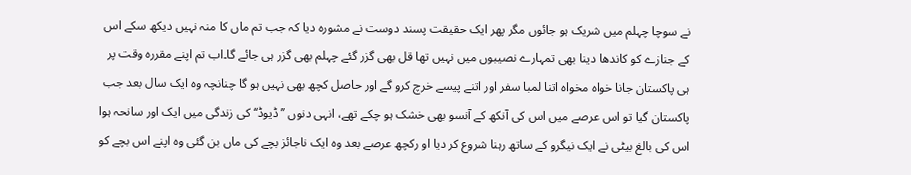نے سوچا چہلم میں شریک ہو جائوں مگر پھر ایک حقیقت پسند دوست نے مشورہ دیا کہ جب تم ماں کا منہ نہیں دیکھ سکے اس کے جنازے کو کاندھا دینا بھی تمہارے نصیبوں میں نہیں تھا قل بھی گزر گئے چہلم بھی گزر ہی جائے گا۔اب تم اپنے مقررہ وقت پر ہی پاکستان جانا خواہ مخواہ اتنا لمبا سفر اور اتنے پیسے خرچ کرو گے اور حاصل کچھ بھی نہیں ہو گا چنانچہ وہ ایک سال بعد جب پاکستان گیا تو اس عرصے میں اس کی آنکھ کے آنسو بھی خشک ہو چکے تھے، انہی دنوں ’’ڈیوڈ‘‘ کی زندگی میں ایک اور سانحہ ہوا اس کی بالغ بیٹی نے ایک نیگرو کے ساتھ رہنا شروع کر دیا او رکچھ عرصے بعد وہ ایک ناجائز بچے کی ماں بن گئی وہ اپنے اس بچے کو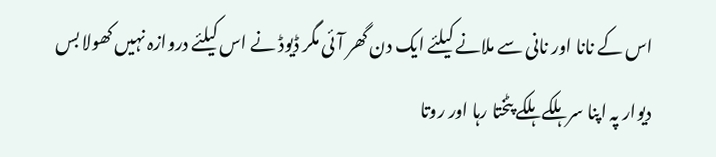اس کے نانا اور نانی سے ملانے کیلئے ایک دن گھر آئی مگر ڈیوڈ نے اس کیلئے دروازہ نہیں کھولا بس دیوار پہ اپنا سر ہلکے ہلکے پٹختا رہا اور روتا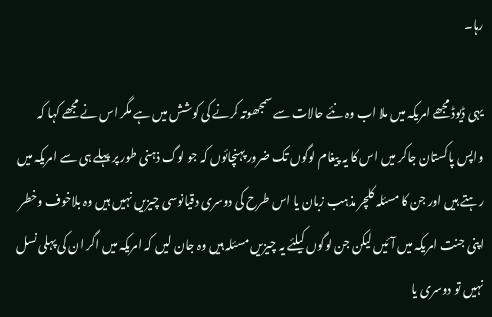رہا۔

یہی ڈیوڈ مجھے امریکہ میں ملا اب وہ نئے حالات سے سمجھوتہ کرنے کی کوشش میں ہے مگر اس نے مجھے کہا کہ واپس پاکستان جاکر میں اس کا یہ پیغام لوگوں تک ضرور پہنچائوں کہ جو لوگ ذہنی طور پر پہلے ہی سے امریکہ میں رہتے ہیں اور جن کا مسئلہ کلچر مذہب زبان یا اس طرح کی دوسری دقیانوسی چیزیں نہیں ہیں وہ بلاخوف وخطر اپنی جنت امریکہ میں آئیں لیکن جن لوگوں کیلئے یہ چیزیں مسئلہ ہیں وہ جان لیں کہ امریکہ میں اگر ان کی پہلی نسل نہیں تو دوسری یا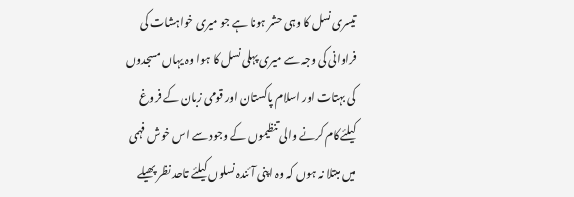تیسری نسل کا وہی حشر ہونا ہے جو میری خواہشات کی فراوانی کی وجہ سے میری پہلی نسل کا ہوا وہ یہاں مسجدوں کی بہتات اور اسلام پاکستان اور قومی زبان کے فروغ کیلئےکام کرنے والی تنظیموں کے وجود سے اس خوش فہمی میں مبتلا نہ ہوں کہ وہ اپنی آئندہ نسلوں کیلئے تاحد نظر پھیلے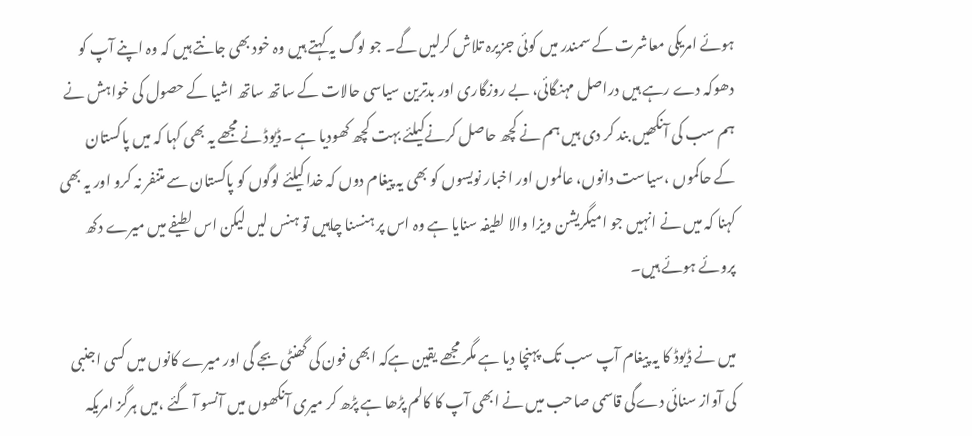ہوئے امریکی معاشرت کے سمندر میں کوئی جزیرہ تلاش کرلیں گے۔ جو لوگ یہ کہتے ہیں وہ خود بھی جانتے ہیں کہ وہ اپنے آپ کو دھوکہ دے رہے ہیں دراصل مہنگائی، بے روزگاری اور بدترین سیاسی حالات کے ساتھ ساتھ اشیا کے حصول کی خواہش نے ہم سب کی آنکھیں بند کر دی ہیں ہم نے کچھ حاصل کرنےکیلئے بہت کچھ کھودیا ہے ۔ڈیوڈ نے مجھے یہ بھی کہا کہ میں پاکستان کے حاکموں ،سیاست دانوں، عالموں اور اخبار نویسوں کو بھی یہ پیغام دوں کہ خدا کیلئے لوگوں کو پاکستان سے متنفر نہ کرو اور یہ بھی کہنا کہ میں نے انہیں جو امیگریشن ویزا والا لطیفہ سنایا ہے وہ اس پر ہنسنا چاہیں تو ہنس لیں لیکن اس لطیفے میں میرے دکھ پروئے ہوئے ہیں۔

میں نے ڈیوڈ کا یہ پیغام آپ سب تک پہنچا دیا ہے مگر مجھے یقین ہےکہ ابھی فون کی گھنٹی بجے گی اور میرے کانوں میں کسی اجنبی کی آواز سنائی دےگی قاسمی صاحب میں نے ابھی آپ کا کالم پڑھا ہے پڑھ کر میری آنکھوں میں آنسو آ گئے ،میں ہرگز امریکہ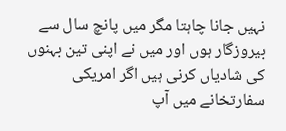نہیں جانا چاہتا مگر میں پانچ سال سے بیروزگار ہوں اور میں نے اپنی تین بہنوں کی شادیاں کرنی ہیں اگر امریکی سفارتخانے میں آپ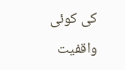کی کوئی واقفیت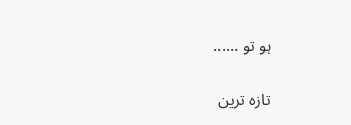ہو تو ......

تازہ ترین